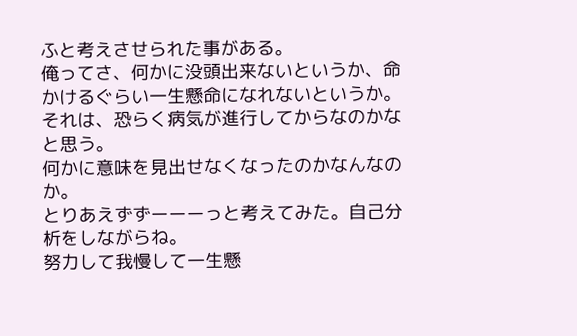ふと考えさせられた事がある。
俺ってさ、何かに没頭出来ないというか、命かけるぐらい一生懸命になれないというか。
それは、恐らく病気が進行してからなのかなと思う。
何かに意味を見出せなくなったのかなんなのか。
とりあえずずーーーっと考えてみた。自己分析をしながらね。
努力して我慢して一生懸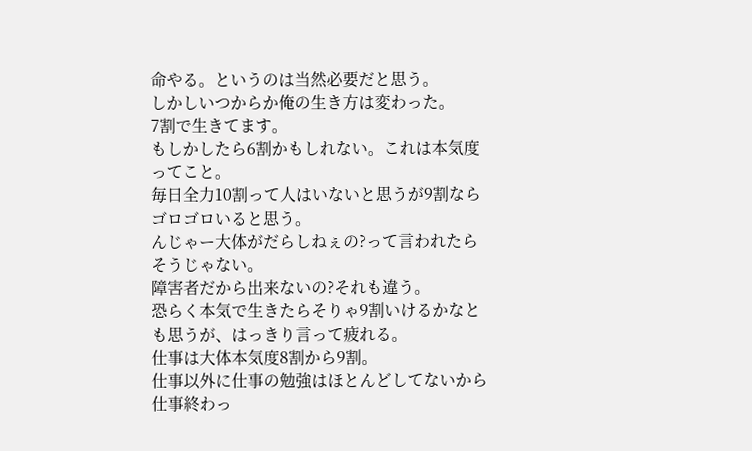命やる。というのは当然必要だと思う。
しかしいつからか俺の生き方は変わった。
7割で生きてます。
もしかしたら6割かもしれない。これは本気度ってこと。
毎日全力10割って人はいないと思うが9割ならゴロゴロいると思う。
んじゃー大体がだらしねぇの?って言われたらそうじゃない。
障害者だから出来ないの?それも違う。
恐らく本気で生きたらそりゃ9割いけるかなとも思うが、はっきり言って疲れる。
仕事は大体本気度8割から9割。
仕事以外に仕事の勉強はほとんどしてないから仕事終わっ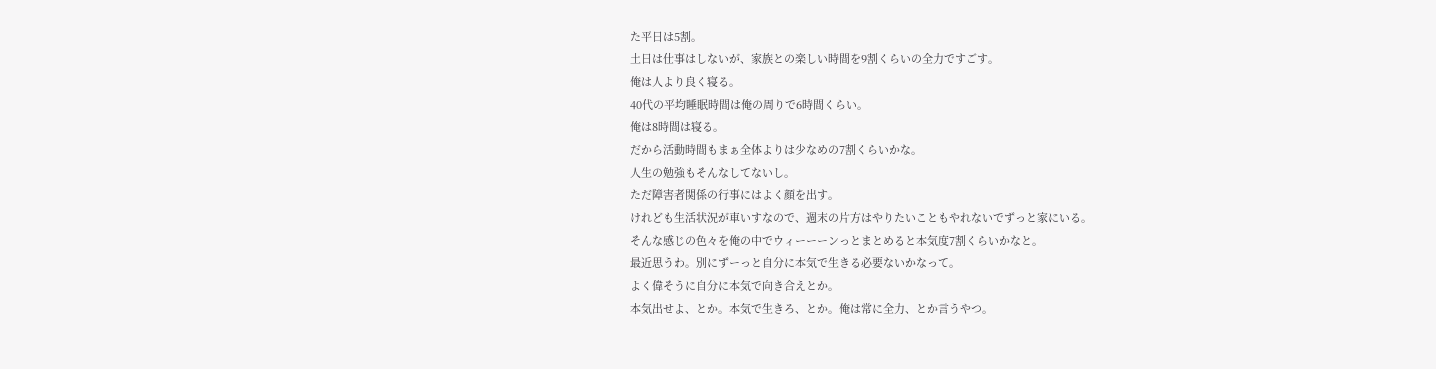た平日は5割。
土日は仕事はしないが、家族との楽しい時間を9割くらいの全力ですごす。
俺は人より良く寝る。
40代の平均睡眠時間は俺の周りで6時間くらい。
俺は8時間は寝る。
だから活動時間もまぁ全体よりは少なめの7割くらいかな。
人生の勉強もそんなしてないし。
ただ障害者関係の行事にはよく顔を出す。
けれども生活状況が車いすなので、週末の片方はやりたいこともやれないでずっと家にいる。
そんな感じの色々を俺の中でウィーーーンっとまとめると本気度7割くらいかなと。
最近思うわ。別にずーっと自分に本気で生きる必要ないかなって。
よく偉そうに自分に本気で向き合えとか。
本気出せよ、とか。本気で生きろ、とか。俺は常に全力、とか言うやつ。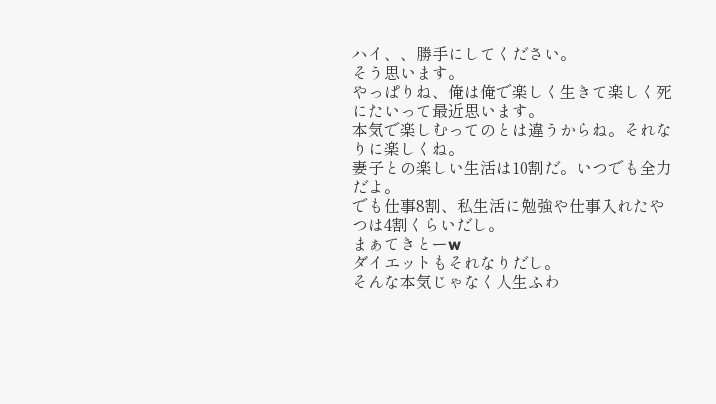ハイ、、勝手にしてください。
そう思います。
やっぱりね、俺は俺で楽しく生きて楽しく死にたいって最近思います。
本気で楽しむってのとは違うからね。それなりに楽しくね。
妻子との楽しい生活は10割だ。いつでも全力だよ。
でも仕事8割、私生活に勉強や仕事入れたやつは4割くらいだし。
まぁてきとーw
ダイエットもそれなりだし。
そんな本気じゃなく人生ふわ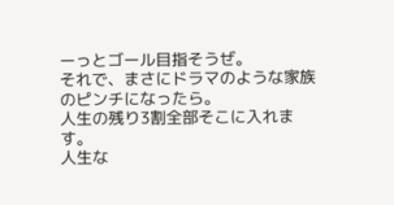ーっとゴール目指そうぜ。
それで、まさにドラマのような家族のピンチになったら。
人生の残り3割全部そこに入れます。
人生な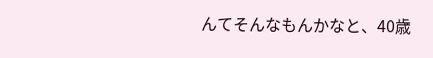んてそんなもんかなと、40歳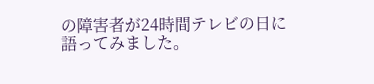の障害者が24時間テレビの日に語ってみました。